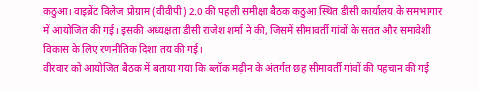कठुआ। वाइब्रेंट विलेज प्रोग्राम (वीवीपी) 2.0 की पहली समीक्षा बैठक कठुआ स्थित डीसी कार्यालय के समभागार में आयोजित की गई। इसकी अध्यक्षता डीसी राजेश शर्मा ने की, जिसमें सीमावर्ती गांवों के सतत और समावेशी विकास के लिए रणनीतिक दिशा तय की गई।
वीरवार को आयोजित बैठक में बताया गया कि ब्लॉक मढ़ीन के अंतर्गत छह सीमावर्ती गांवों की पहचान की गई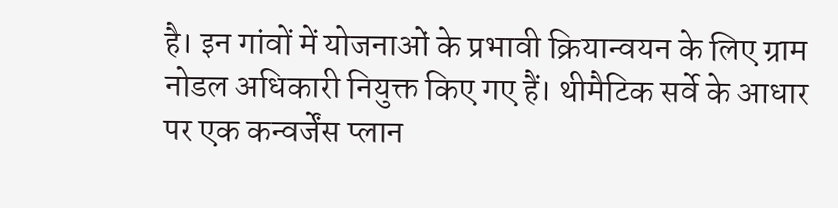है। इन गांवों में योजनाओं के प्रभावी क्रियान्वयन के लिए ग्राम नोडल अधिकारी नियुक्त किए गए हैं। थीमैटिक सर्वे के आधार पर एक कन्वर्जेंस प्लान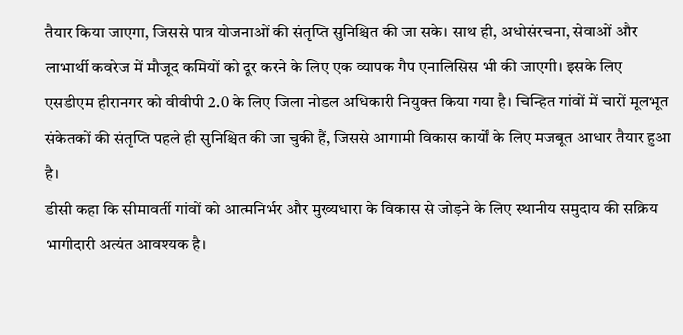तैयार किया जाएगा, जिससे पात्र योजनाओं की संतृप्ति सुनिश्चित की जा सके। साथ ही, अधोसंरचना, सेवाओं और लाभार्थी कवरेज में मौजूद कमियों को दूर करने के लिए एक व्यापक गैप एनालिसिस भी की जाएगी। इसके लिए एसडीएम हीरानगर को वीवीपी 2.0 के लिए जिला नोडल अधिकारी नियुक्त किया गया है। चिन्हित गांवों में चारों मूलभूत संकेतकों की संतृप्ति पहले ही सुनिश्चित की जा चुकी हैं, जिससे आगामी विकास कार्यों के लिए मजबूत आधार तैयार हुआ है।
डीसी कहा कि सीमावर्ती गांवों को आत्मनिर्भर और मुख्यधारा के विकास से जोड़ने के लिए स्थानीय समुदाय की सक्रिय भागीदारी अत्यंत आवश्यक है।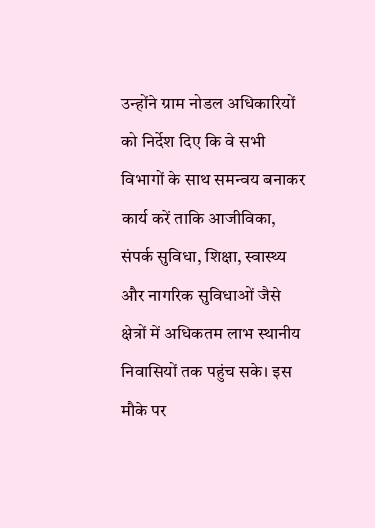उन्होंने ग्राम नोडल अधिकारियों को निर्देश दिए कि वे सभी विभागों के साथ समन्वय बनाकर कार्य करें ताकि आजीविका, संपर्क सुविधा, शिक्षा, स्वास्थ्य और नागरिक सुविधाओं जैसे क्षेत्रों में अधिकतम लाभ स्थानीय निवासियों तक पहुंच सके। इस मौके पर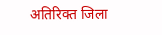अतिरिक्त जिला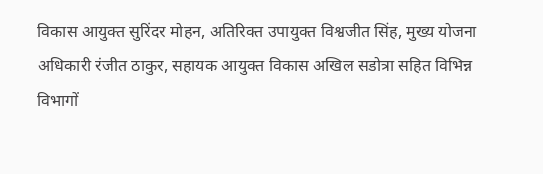विकास आयुक्त सुरिंदर मोहन, अतिरिक्त उपायुक्त विश्वजीत सिंह, मुख्य योजना अधिकारी रंजीत ठाकुर, सहायक आयुक्त विकास अखिल सडोत्रा सहित विभिन्न विभागों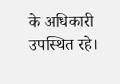के अधिकारी उपस्थित रहे।